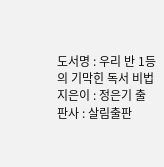도서명 : 우리 반 1등의 기막힌 독서 비법 지은이 : 정은기 출판사 : 살림출판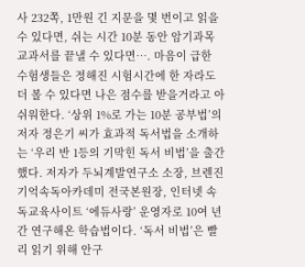사 232쪽, 1만원 긴 지문을 몇 번이고 읽을 수 있다면, 쉬는 시간 10분 동안 암기과목 교과서를 끝낼 수 있다면…. 마음이 급한 수험생들은 정해진 시험시간에 한 자라도 더 볼 수 있다면 나은 점수를 받을거라고 아쉬워한다. ‘상위 1%로 가는 10분 공부법’의 저자 정은기 씨가 효과적 독서법을 소개하는 ‘우리 반 1등의 기막힌 독서 비법’을 출간했다. 저자가 두뇌계발연구소 소장, 브렌진기억속독아카데미 전국본원장, 인터넷 속독교육사이트 ‘에듀사랑’ 운영자로 10여 년간 연구해온 학습법이다. ‘독서 비법’은 빨리 읽기 위해 안구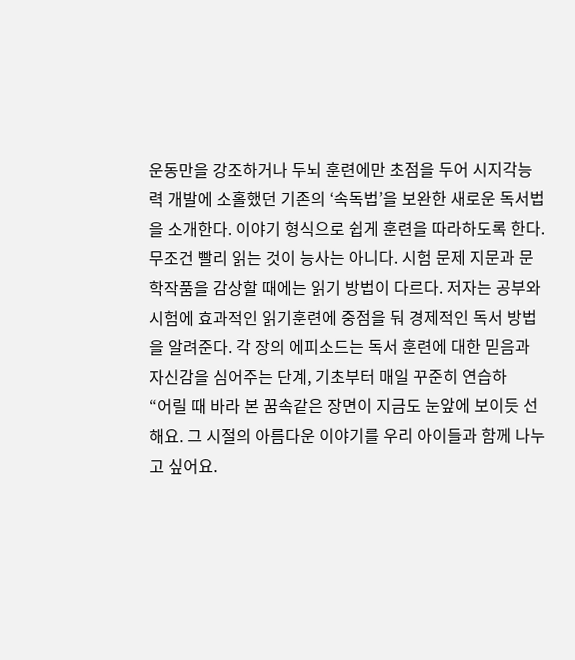운동만을 강조하거나 두뇌 훈련에만 초점을 두어 시지각능력 개발에 소홀했던 기존의 ‘속독법’을 보완한 새로운 독서법을 소개한다. 이야기 형식으로 쉽게 훈련을 따라하도록 한다. 무조건 빨리 읽는 것이 능사는 아니다. 시험 문제 지문과 문학작품을 감상할 때에는 읽기 방법이 다르다. 저자는 공부와 시험에 효과적인 읽기훈련에 중점을 둬 경제적인 독서 방법을 알려준다. 각 장의 에피소드는 독서 훈련에 대한 믿음과 자신감을 심어주는 단계, 기초부터 매일 꾸준히 연습하
“어릴 때 바라 본 꿈속같은 장면이 지금도 눈앞에 보이듯 선해요. 그 시절의 아름다운 이야기를 우리 아이들과 함께 나누고 싶어요.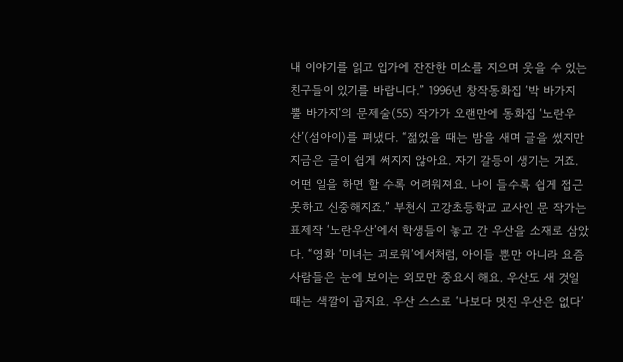내 이야기를 읽고 입가에 잔잔한 미소를 지으며 웃을 수 있는 친구들이 있기를 바랍니다.” 1996년 창작동화집 ‘박 바가지 뿔 바가지’의 문제술(55) 작가가 오랜만에 동화집 ‘노란우산’(섬아이)를 펴냈다. “젊었을 때는 밤을 새며 글을 썼지만 지금은 글이 쉽게 써지지 않아요. 자기 갈등이 생기는 거죠. 어떤 일을 하면 할 수록 어려워져요. 나이 들수록 쉽게 접근 못하고 신중해지죠.” 부천시 고강초등학교 교사인 문 작가는 표제작 ‘노란우산’에서 학생들이 놓고 간 우산을 소재로 삼았다. “영화 ‘미녀는 괴로워’에서처럼, 아이들 뿐만 아니라 요즘 사람들은 눈에 보이는 외모만 중요시 해요. 우산도 새 것일 때는 색깔이 곱지요. 우산 스스로 ‘나보다 멋진 우산은 없다’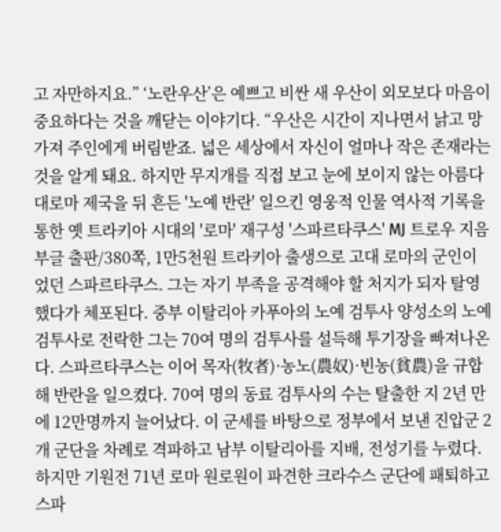고 자만하지요.” ‘노란우산’은 예쁘고 비싼 새 우산이 외모보다 마음이 중요하다는 것을 깨닫는 이야기다. “우산은 시간이 지나면서 낡고 망가져 주인에게 버림받죠. 넓은 세상에서 자신이 얼마나 작은 존재라는 것을 알게 돼요. 하지만 무지개를 직접 보고 눈에 보이지 않는 아름다
대로마 제국을 뒤 흔든 '노예 반란' 일으킨 영웅적 인물 역사적 기록을 통한 옛 트라키아 시대의 '로마' 재구성 '스파르타쿠스' MJ 트로우 지음 부글 출판/380쪽, 1만5천원 트라키아 출생으로 고대 로마의 군인이었던 스파르타쿠스. 그는 자기 부족을 공격해야 할 처지가 되자 탈영했다가 체포된다. 중부 이탈리아 카푸아의 노예 검투사 양성소의 노예 검투사로 전락한 그는 70여 명의 검투사를 설득해 투기장을 빠져나온다. 스파르타쿠스는 이어 목자(牧者)·농노(農奴)·빈농(貧農)을 규합해 반란을 일으켰다. 70여 명의 동료 검투사의 수는 탈출한 지 2년 만에 12만명까지 늘어났다. 이 군세를 바탕으로 정부에서 보낸 진압군 2개 군단을 차례로 격파하고 남부 이탈리아를 지배, 전성기를 누렸다. 하지만 기원전 71년 로마 원로원이 파견한 크라수스 군단에 패퇴하고 스파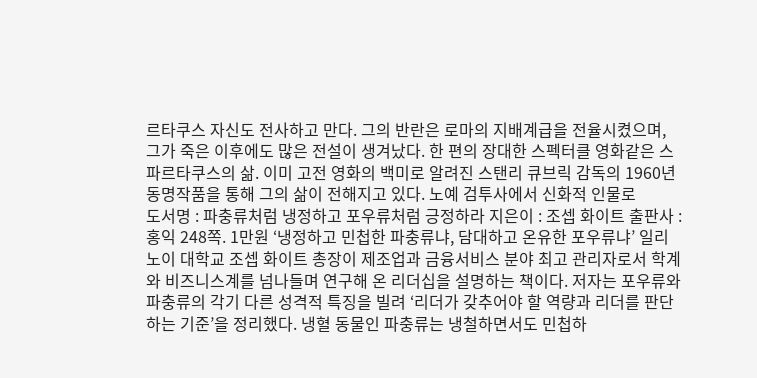르타쿠스 자신도 전사하고 만다. 그의 반란은 로마의 지배계급을 전율시켰으며, 그가 죽은 이후에도 많은 전설이 생겨났다. 한 편의 장대한 스펙터클 영화같은 스파르타쿠스의 삶. 이미 고전 영화의 백미로 알려진 스탠리 큐브릭 감독의 1960년 동명작품을 통해 그의 삶이 전해지고 있다. 노예 검투사에서 신화적 인물로
도서명 : 파충류처럼 냉정하고 포우류처럼 긍정하라 지은이 : 조셉 화이트 출판사 : 홍익 248쪽. 1만원 ‘냉정하고 민첩한 파충류냐, 담대하고 온유한 포우류냐’ 일리노이 대학교 조셉 화이트 총장이 제조업과 금융서비스 분야 최고 관리자로서 학계와 비즈니스계를 넘나들며 연구해 온 리더십을 설명하는 책이다. 저자는 포우류와 파충류의 각기 다른 성격적 특징을 빌려 ‘리더가 갖추어야 할 역량과 리더를 판단하는 기준’을 정리했다. 냉혈 동물인 파충류는 냉철하면서도 민첩하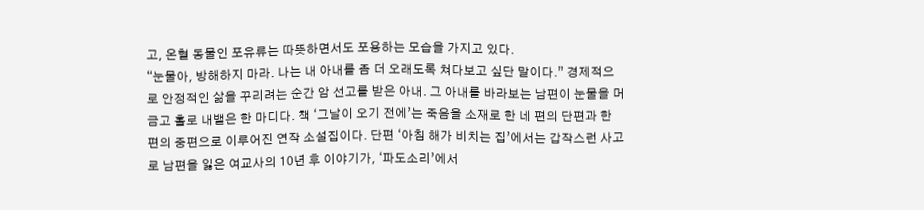고, 온혈 동물인 포유류는 따뜻하면서도 포용하는 모습을 가지고 있다.
“눈물아, 방해하지 마라. 나는 내 아내를 좀 더 오래도록 쳐다보고 싶단 말이다.” 경제적으로 안정적인 삶을 꾸리려는 순간 암 선고를 받은 아내. 그 아내를 바라보는 남편이 눈물을 머금고 홀로 내뱉은 한 마디다. 책 ‘그날이 오기 전에’는 죽음을 소재로 한 네 편의 단편과 한 편의 중편으로 이루어진 연작 소설집이다. 단편 ‘아침 해가 비치는 집’에서는 갑작스런 사고로 남편을 잃은 여교사의 10년 후 이야기가, ‘파도소리’에서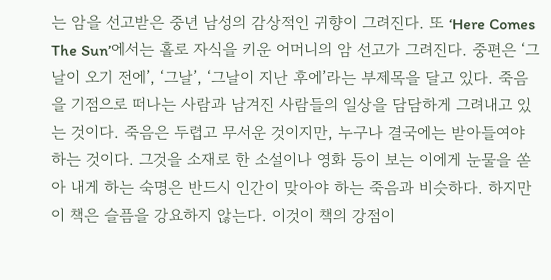는 암을 선고받은 중년 남성의 감상적인 귀향이 그려진다. 또 ‘Here Comes The Sun’에서는 홀로 자식을 키운 어머니의 암 선고가 그려진다. 중편은 ‘그날이 오기 전에’, ‘그날’, ‘그날이 지난 후에’라는 부제목을 달고 있다. 죽음을 기점으로 떠나는 사람과 남겨진 사람들의 일상을 담담하게 그려내고 있는 것이다. 죽음은 두렵고 무서운 것이지만, 누구나 결국에는 받아들여야 하는 것이다. 그것을 소재로 한 소설이나 영화 등이 보는 이에게 눈물을 쏟아 내게 하는 숙명은 반드시 인간이 맞아야 하는 죽음과 비슷하다. 하지만 이 책은 슬픔을 강요하지 않는다. 이것이 책의 강점이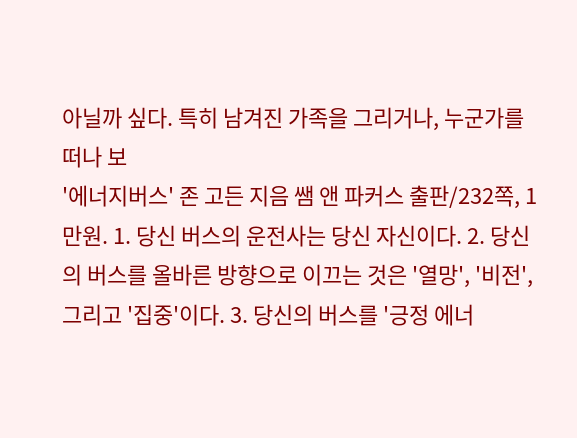아닐까 싶다. 특히 남겨진 가족을 그리거나, 누군가를 떠나 보
'에너지버스' 존 고든 지음 쌤 앤 파커스 출판/232쪽, 1만원. 1. 당신 버스의 운전사는 당신 자신이다. 2. 당신의 버스를 올바른 방향으로 이끄는 것은 '열망', '비전', 그리고 '집중'이다. 3. 당신의 버스를 '긍정 에너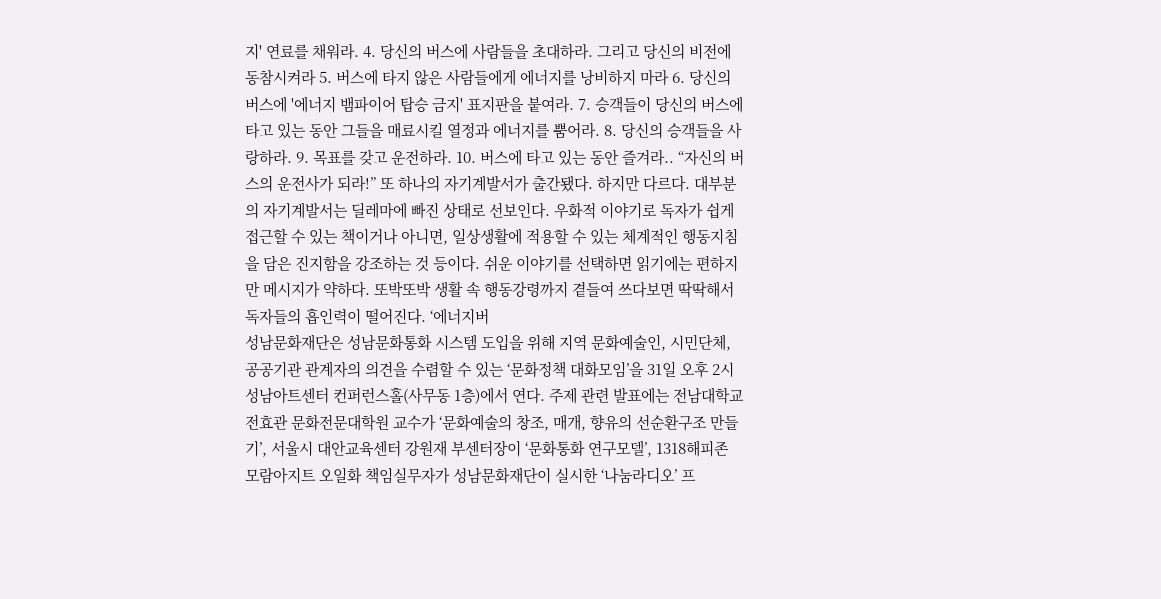지' 연료를 채워라. 4. 당신의 버스에 사람들을 초대하라. 그리고 당신의 비전에 동참시켜라 5. 버스에 타지 않은 사람들에게 에너지를 낭비하지 마라 6. 당신의 버스에 '에너지 뱀파이어 탑승 금지' 표지판을 붙여라. 7. 승객들이 당신의 버스에 타고 있는 동안 그들을 매료시킬 열정과 에너지를 뿜어라. 8. 당신의 승객들을 사랑하라. 9. 목표를 갖고 운전하라. 10. 버스에 타고 있는 동안 즐겨라.. “자신의 버스의 운전사가 되라!” 또 하나의 자기계발서가 출간됐다. 하지만 다르다. 대부분의 자기계발서는 딜레마에 빠진 상태로 선보인다. 우화적 이야기로 독자가 쉽게 접근할 수 있는 책이거나 아니면, 일상생활에 적용할 수 있는 체계적인 행동지침을 담은 진지함을 강조하는 것 등이다. 쉬운 이야기를 선택하면 읽기에는 편하지만 메시지가 약하다. 또박또박 생활 속 행동강령까지 곁들여 쓰다보면 딱딱해서 독자들의 흡인력이 떨어진다. ‘에너지버
성남문화재단은 성남문화통화 시스템 도입을 위해 지역 문화예술인, 시민단체, 공공기관 관계자의 의견을 수렴할 수 있는 ‘문화정책 대화모임’을 31일 오후 2시 성남아트센터 컨퍼런스홀(사무동 1층)에서 연다. 주제 관련 발표에는 전남대학교 전효관 문화전문대학원 교수가 ‘문화예술의 창조, 매개, 향유의 선순환구조 만들기’, 서울시 대안교육센터 강원재 부센터장이 ‘문화통화 연구모델’, 1318해피존 모람아지트 오일화 책임실무자가 성남문화재단이 실시한 ‘나눔라디오’ 프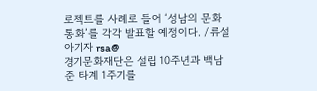로젝트를 사례로 들어 ‘성남의 문화통화’를 각각 발표할 예정이다. /류설아기자 rsa@
경기문화재단은 설립 10주년과 백남준 타계 1주기를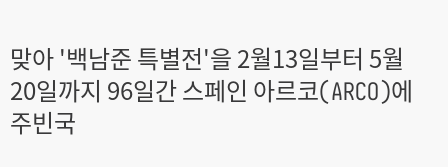맞아 '백남준 특별전'을 2월13일부터 5월 20일까지 96일간 스페인 아르코(ARCO)에 주빈국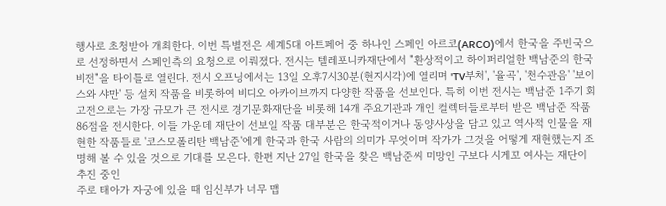행사로 초청받아 개최한다. 이번 특별전은 세계5대 아트페어 중 하나인 스페인 아르코(ARCO)에서 한국을 주빈국으로 선정하면서 스페인측의 요청으로 이뤄졌다. 전시는 텔레포니카재단에서 "환상적이고 하이퍼리얼한 백남준의 한국비전"을 타이틀로 열린다. 전시 오프닝에서는 13일 오후7시30분(현지시각)에 열리며 'TV부처', '율곡', '천수관음' '보이스와 샤만' 등 설치 작품을 비롯하여 비디오 아카이브까지 다양한 작품을 선보인다. 특히 이번 전시는 백남준 1주기 회고전으로는 가장 규모가 큰 전시로 경기문화재단을 비롯해 14개 주요기관과 개인 컬렉터들로부터 받은 백남준 작품 86점을 전시한다. 이들 가운데 재단이 선보일 작품 대부분은 한국적이거나 동양사상을 담고 있고 역사적 인물을 재현한 작품들로 '코스모폴리탄 백남준'에게 한국과 한국 사람의 의미가 무엇이며 작가가 그것을 어떻게 재현했는지 조명해 볼 수 있을 것으로 기대를 모은다. 한편 지난 27일 한국을 찾은 백남준씨 미망인 구보다 시게꼬 여사는 재단이 추진 중인
주로 태아가 자궁에 있을 때 임신부가 너무 맵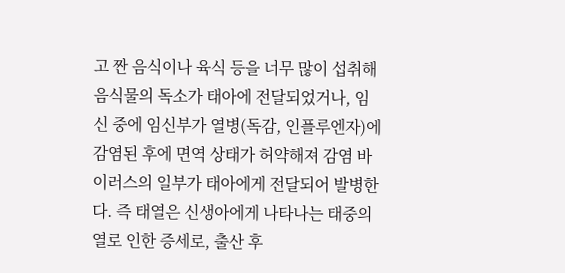고 짠 음식이나 육식 등을 너무 많이 섭취해 음식물의 독소가 태아에 전달되었거나, 임신 중에 임신부가 열병(독감, 인플루엔자)에 감염된 후에 면역 상태가 허약해져 감염 바이러스의 일부가 태아에게 전달되어 발병한다. 즉 태열은 신생아에게 나타나는 태중의 열로 인한 증세로, 출산 후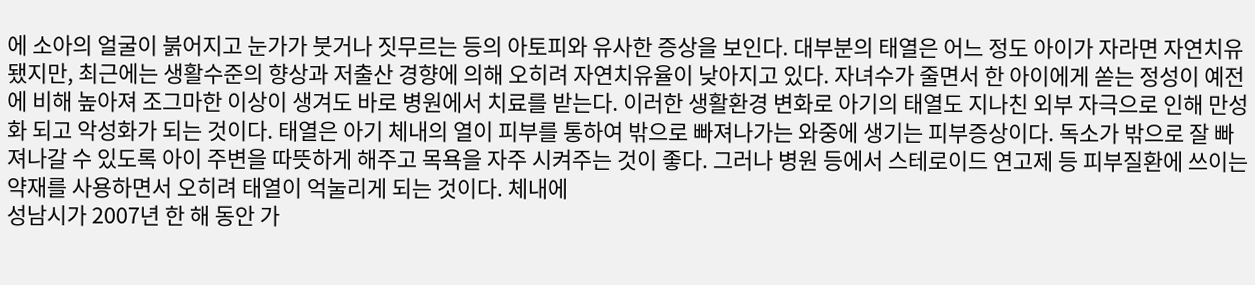에 소아의 얼굴이 붉어지고 눈가가 붓거나 짓무르는 등의 아토피와 유사한 증상을 보인다. 대부분의 태열은 어느 정도 아이가 자라면 자연치유 됐지만, 최근에는 생활수준의 향상과 저출산 경향에 의해 오히려 자연치유율이 낮아지고 있다. 자녀수가 줄면서 한 아이에게 쏟는 정성이 예전에 비해 높아져 조그마한 이상이 생겨도 바로 병원에서 치료를 받는다. 이러한 생활환경 변화로 아기의 태열도 지나친 외부 자극으로 인해 만성화 되고 악성화가 되는 것이다. 태열은 아기 체내의 열이 피부를 통하여 밖으로 빠져나가는 와중에 생기는 피부증상이다. 독소가 밖으로 잘 빠져나갈 수 있도록 아이 주변을 따뜻하게 해주고 목욕을 자주 시켜주는 것이 좋다. 그러나 병원 등에서 스테로이드 연고제 등 피부질환에 쓰이는 약재를 사용하면서 오히려 태열이 억눌리게 되는 것이다. 체내에
성남시가 2007년 한 해 동안 가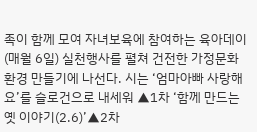족이 함께 모여 자녀보육에 참여하는 육아데이(매월 6일) 실천행사를 펼쳐 건전한 가정문화 환경 만들기에 나선다. 시는 ‘엄마아빠 사랑해요’를 슬로건으로 내세워 ▲1차 ‘함께 만드는 옛 이야기(2.6)’▲2차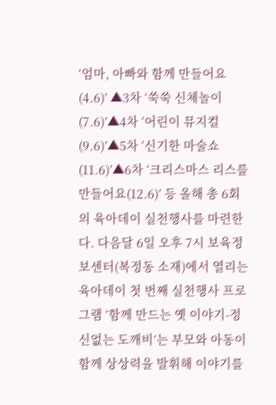‘엄마, 아빠와 함께 만들어요(4.6)’ ▲3차 ‘쑥쑥 신체놀이(7.6)’▲4차 ‘어린이 뮤지컬(9.6)’▲5차 ‘신기한 마술쇼(11.6)’▲6차 ‘크리스마스 리스를 만들어요(12.6)’ 등 올해 총 6회의 육아데이 실천행사를 마련한다. 다음달 6일 오후 7시 보육정보센터(복정동 소재)에서 열리는 육아데이 첫 번째 실천행사 프로그램 ‘함께 만드는 옛 이야기-정신없는 도깨비’는 부모와 아동이 함께 상상력을 발휘해 이야기를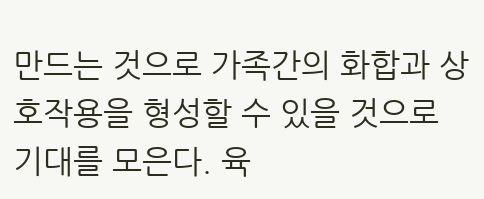만드는 것으로 가족간의 화합과 상호작용을 형성할 수 있을 것으로 기대를 모은다. 육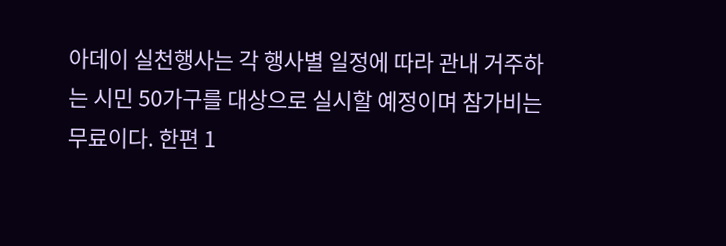아데이 실천행사는 각 행사별 일정에 따라 관내 거주하는 시민 50가구를 대상으로 실시할 예정이며 참가비는 무료이다. 한편 1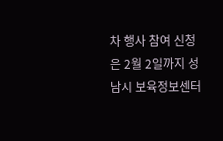차 행사 참여 신청은 2월 2일까지 성남시 보육정보센터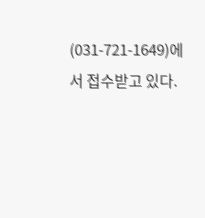(031-721-1649)에서 접수받고 있다.